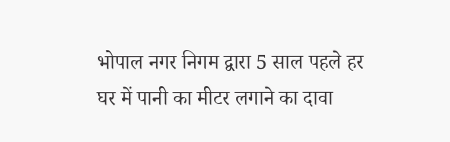भोपाल नगर निगम द्वारा 5 साल पहले हर घर में पानी का मीटर लगाने का दावा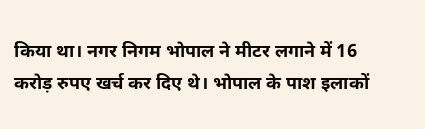किया था। नगर निगम भोपाल ने मीटर लगाने में 16 करोड़ रुपए खर्च कर दिए थे। भोपाल के पाश इलाकों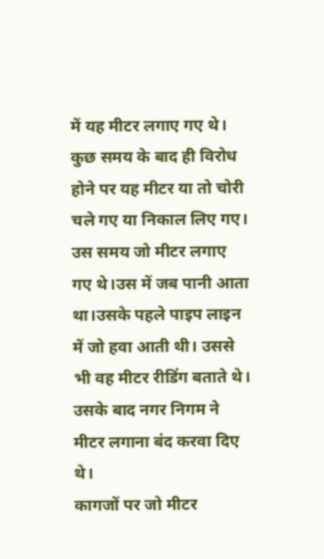में यह मीटर लगाए गए थे। कुछ समय के बाद ही विरोध होने पर यह मीटर या तो चोरी चले गए या निकाल लिए गए।
उस समय जो मीटर लगाए गए थे।उस में जब पानी आता था।उसके पहले पाइप लाइन में जो हवा आती थी। उससे भी वह मीटर रीडिंग बताते थे। उसके बाद नगर निगम ने मीटर लगाना बंद करवा दिए थे।
कागजों पर जो मीटर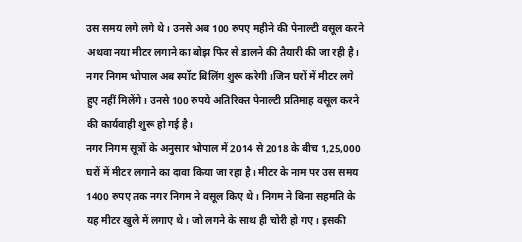उस समय लगे लगे थे। उनसे अब 100 रुपए महीने की पेनाल्टी वसूल करने अथवा नया मीटर लगाने का बोझ फिर से डालने की तैयारी की जा रही है। नगर निगम भोपाल अब स्पॉट बिलिंग शुरू करेगी।जिन घरों में मीटर लगे हुए नहीं मिलेंगे। उनसे 100 रुपये अतिरिक्त पेनाल्टी प्रतिमाह वसूल करने की कार्यवाही शुरू हो गई है।
नगर निगम सूत्रों के अनुसार भोपाल में 2014 से 2018 के बीच 1,25,000 घरों में मीटर लगाने का दावा किया जा रहा है। मीटर के नाम पर उस समय 1400 रुपए तक नगर निगम ने वसूल किए थे। निगम ने बिना सहमति के यह मीटर खुले में लगाए थे। जो लगने के साथ ही चोरी हो गए। इसकी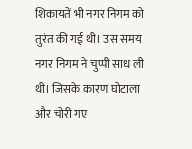शिकायतें भी नगर निगम को तुरंत की गई थी। उस समय नगर निगम ने चुप्पी साध ली थी। जिसके कारण घोटाला और चोरी गए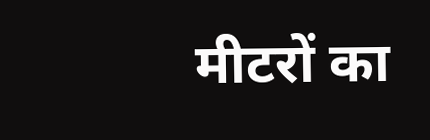मीटरों का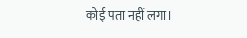कोई पता नहीं लगा।